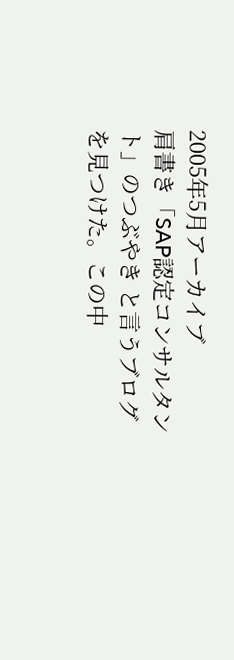2005年5月アーカイブ
肩書き「SAP認定コンサルタント」のつぶやき と言うブログを見つけた。この中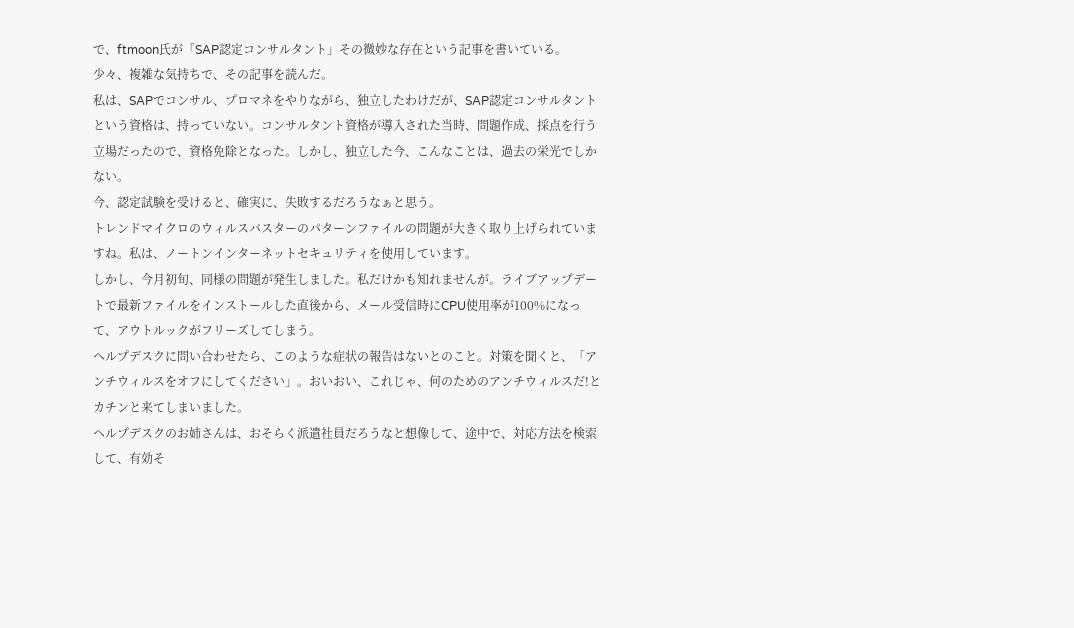で、ftmoon氏が「SAP認定コンサルタント」その微妙な存在という記事を書いている。
少々、複雑な気持ちで、その記事を読んだ。
私は、SAPでコンサル、プロマネをやりながら、独立したわけだが、SAP認定コンサルタントという資格は、持っていない。コンサルタント資格が導入された当時、問題作成、採点を行う立場だったので、資格免除となった。しかし、独立した今、こんなことは、過去の栄光でしかない。
今、認定試験を受けると、確実に、失敗するだろうなぁと思う。
トレンドマイクロのウィルスバスターのパターンファイルの問題が大きく取り上げられていますね。私は、ノートンインターネットセキュリティを使用しています。
しかし、今月初旬、同様の問題が発生しました。私だけかも知れませんが。ライブアップデートで最新ファイルをインストールした直後から、メール受信時にCPU使用率が100%になって、アウトルックがフリーズしてしまう。
ヘルプデスクに問い合わせたら、このような症状の報告はないとのこと。対策を聞くと、「アンチウィルスをオフにしてください」。おいおい、これじゃ、何のためのアンチウィルスだ!とカチンと来てしまいました。
ヘルプデスクのお姉さんは、おそらく派遣社員だろうなと想像して、途中で、対応方法を検索して、有効そ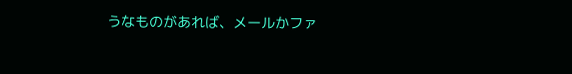うなものがあれば、メールかファ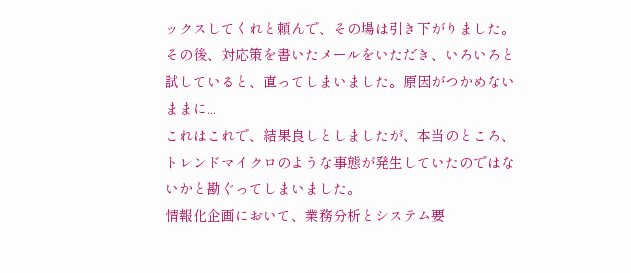ックスしてくれと頼んで、その場は引き下がりました。
その後、対応策を書いたメールをいただき、いろいろと試していると、直ってしまいました。原因がつかめないままに...
これはこれで、結果良しとしましたが、本当のところ、トレンドマイクロのような事態が発生していたのではないかと勘ぐってしまいました。
情報化企画において、業務分析とシステム要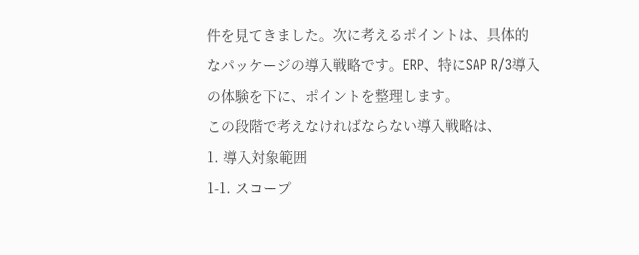件を見てきました。次に考えるポイントは、具体的なパッケージの導入戦略です。ERP、特にSAP R/3導入の体験を下に、ポイントを整理します。
この段階で考えなければならない導入戦略は、
1. 導入対象範囲
1-1. スコープ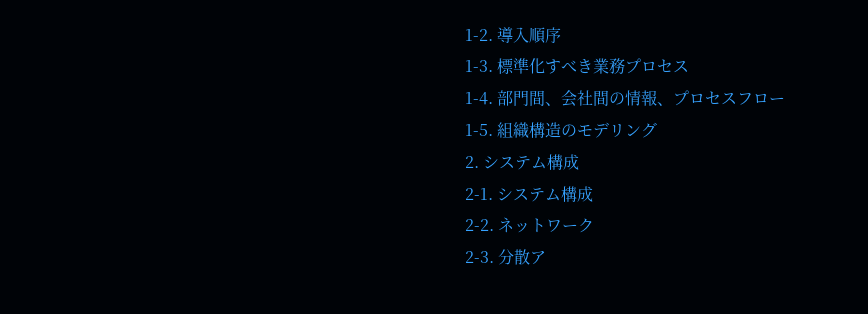1-2. 導入順序
1-3. 標準化すべき業務プロセス
1-4. 部門間、会社間の情報、プロセスフロー
1-5. 組織構造のモデリング
2. システム構成
2-1. システム構成
2-2. ネットワーク
2-3. 分散ア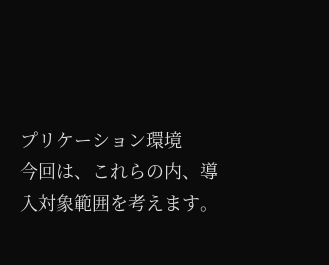プリケーション環境
今回は、これらの内、導入対象範囲を考えます。